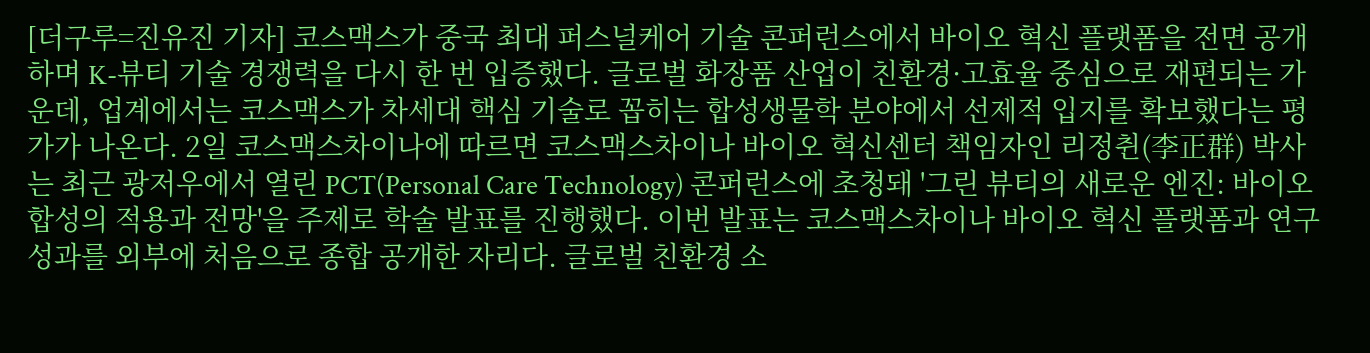[더구루=진유진 기자] 코스맥스가 중국 최대 퍼스널케어 기술 콘퍼런스에서 바이오 혁신 플랫폼을 전면 공개하며 K-뷰티 기술 경쟁력을 다시 한 번 입증했다. 글로벌 화장품 산업이 친환경·고효율 중심으로 재편되는 가운데, 업계에서는 코스맥스가 차세대 핵심 기술로 꼽히는 합성생물학 분야에서 선제적 입지를 확보했다는 평가가 나온다. 2일 코스맥스차이나에 따르면 코스맥스차이나 바이오 혁신센터 책임자인 리정췬(李正群) 박사는 최근 광저우에서 열린 PCT(Personal Care Technology) 콘퍼런스에 초청돼 '그린 뷰티의 새로운 엔진: 바이오 합성의 적용과 전망'을 주제로 학술 발표를 진행했다. 이번 발표는 코스맥스차이나 바이오 혁신 플랫폼과 연구 성과를 외부에 처음으로 종합 공개한 자리다. 글로벌 친환경 소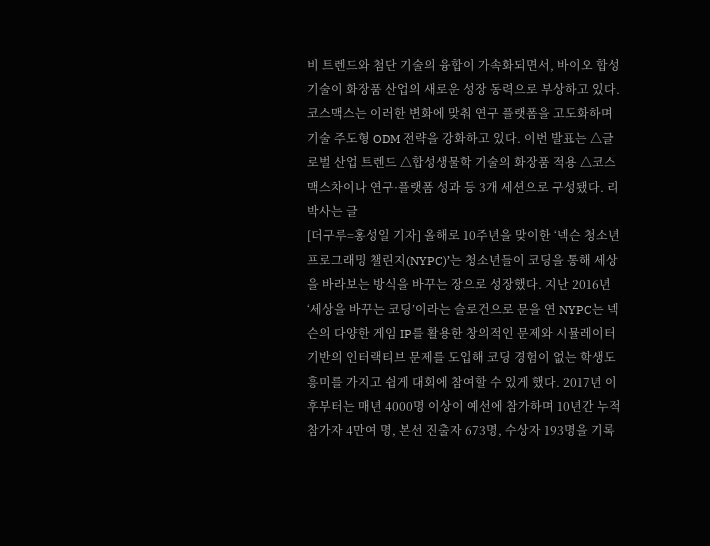비 트렌드와 첨단 기술의 융합이 가속화되면서, 바이오 합성 기술이 화장품 산업의 새로운 성장 동력으로 부상하고 있다. 코스맥스는 이러한 변화에 맞춰 연구 플랫폼을 고도화하며 기술 주도형 ODM 전략을 강화하고 있다. 이번 발표는 △글로벌 산업 트렌드 △합성생물학 기술의 화장품 적용 △코스맥스차이나 연구·플랫폼 성과 등 3개 세션으로 구성됐다. 리 박사는 글
[더구루=홍성일 기자] 올해로 10주년을 맞이한 ‘넥슨 청소년 프로그래밍 챌린지(NYPC)’는 청소년들이 코딩을 통해 세상을 바라보는 방식을 바꾸는 장으로 성장했다. 지난 2016년 ‘세상을 바꾸는 코딩’이라는 슬로건으로 문을 연 NYPC는 넥슨의 다양한 게임 IP를 활용한 창의적인 문제와 시뮬레이터 기반의 인터랙티브 문제를 도입해 코딩 경험이 없는 학생도 흥미를 가지고 쉽게 대회에 참여할 수 있게 했다. 2017년 이후부터는 매년 4000명 이상이 예선에 참가하며 10년간 누적 참가자 4만여 명, 본선 진출자 673명, 수상자 193명을 기록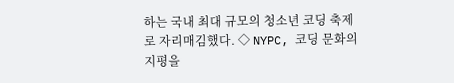하는 국내 최대 규모의 청소년 코딩 축제로 자리매김했다. ◇ NYPC, 코딩 문화의 지평을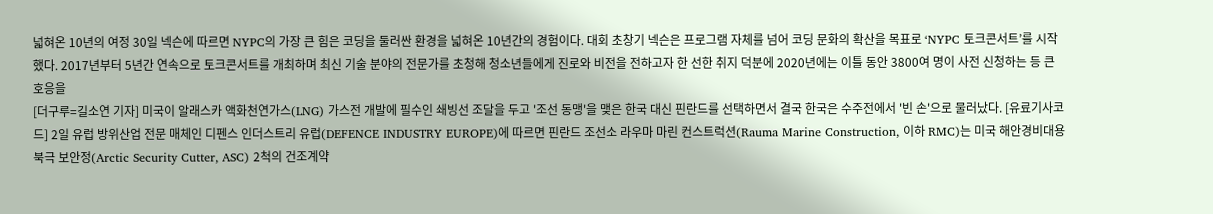넓혀온 10년의 여정 30일 넥슨에 따르면 NYPC의 가장 큰 힘은 코딩을 둘러싼 환경을 넓혀온 10년간의 경험이다. 대회 초창기 넥슨은 프로그램 자체를 넘어 코딩 문화의 확산을 목표로 ‘NYPC 토크콘서트’를 시작했다. 2017년부터 5년간 연속으로 토크콘서트를 개최하며 최신 기술 분야의 전문가를 초청해 청소년들에게 진로와 비전을 전하고자 한 선한 취지 덕분에 2020년에는 이틀 동안 3800여 명이 사전 신청하는 등 큰 호응을
[더구루=길소연 기자] 미국이 알래스카 액화천연가스(LNG) 가스전 개발에 필수인 쇄빙선 조달을 두고 '조선 동맹'을 맺은 한국 대신 핀란드를 선택하면서 결국 한국은 수주전에서 '빈 손'으로 물러났다. [유료기사코드] 2일 유럽 방위산업 전문 매체인 디펜스 인더스트리 유럽(DEFENCE INDUSTRY EUROPE)에 따르면 핀란드 조선소 라우마 마린 컨스트럭션(Rauma Marine Construction, 이하 RMC)는 미국 해안경비대용 북극 보안정(Arctic Security Cutter, ASC) 2척의 건조계약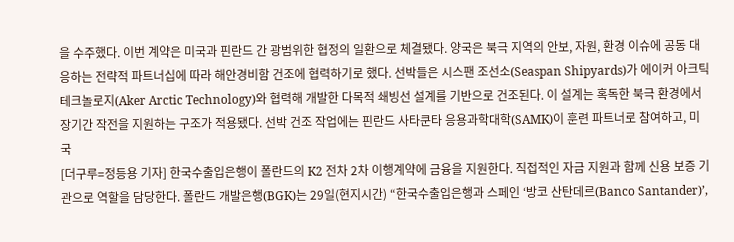을 수주했다. 이번 계약은 미국과 핀란드 간 광범위한 협정의 일환으로 체결됐다. 양국은 북극 지역의 안보, 자원, 환경 이슈에 공동 대응하는 전략적 파트너십에 따라 해안경비함 건조에 협력하기로 했다. 선박들은 시스팬 조선소(Seaspan Shipyards)가 에이커 아크틱 테크놀로지(Aker Arctic Technology)와 협력해 개발한 다목적 쇄빙선 설계를 기반으로 건조된다. 이 설계는 혹독한 북극 환경에서 장기간 작전을 지원하는 구조가 적용됐다. 선박 건조 작업에는 핀란드 사타쿤타 응용과학대학(SAMK)이 훈련 파트너로 참여하고, 미국
[더구루=정등용 기자] 한국수출입은행이 폴란드의 K2 전차 2차 이행계약에 금융을 지원한다. 직접적인 자금 지원과 함께 신용 보증 기관으로 역할을 담당한다. 폴란드 개발은행(BGK)는 29일(현지시간) “한국수출입은행과 스페인 ‘방코 산탄데르(Banco Santander)’,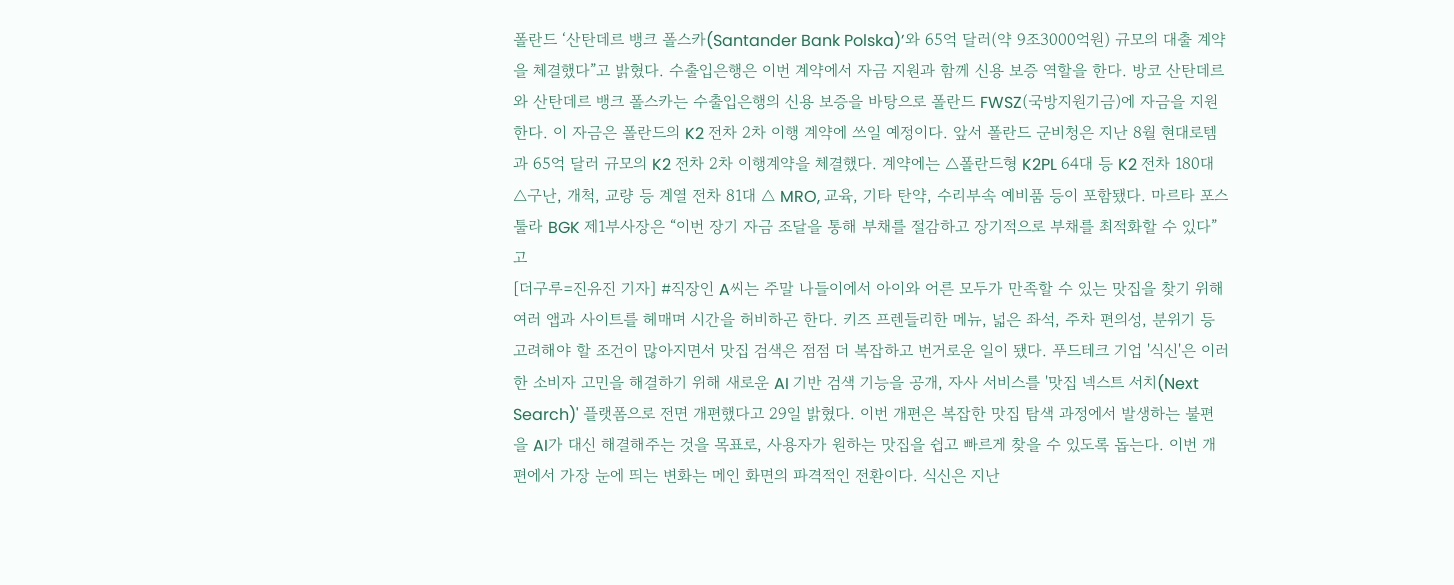폴란드 ‘산탄데르 뱅크 폴스카(Santander Bank Polska)’와 65억 달러(약 9조3000억원) 규모의 대출 계약을 체결했다”고 밝혔다. 수출입은행은 이번 계약에서 자금 지원과 함께 신용 보증 역할을 한다. 방코 산탄데르와 산탄데르 뱅크 폴스카는 수출입은행의 신용 보증을 바탕으로 폴란드 FWSZ(국방지원기금)에 자금을 지원한다. 이 자금은 폴란드의 K2 전차 2차 이행 계약에 쓰일 예정이다. 앞서 폴란드 군비청은 지난 8월 현대로템과 65억 달러 규모의 K2 전차 2차 이행계약을 체결했다. 계약에는 △폴란드형 K2PL 64대 등 K2 전차 180대 △구난, 개척, 교량 등 계열 전차 81대 △ MRO, 교육, 기타 탄약, 수리부속 예비품 등이 포함됐다. 마르타 포스툴라 BGK 제1부사장은 “이번 장기 자금 조달을 통해 부채를 절감하고 장기적으로 부채를 최적화할 수 있다”고
[더구루=진유진 기자] #직장인 A씨는 주말 나들이에서 아이와 어른 모두가 만족할 수 있는 맛집을 찾기 위해 여러 앱과 사이트를 헤매며 시간을 허비하곤 한다. 키즈 프렌들리한 메뉴, 넓은 좌석, 주차 편의성, 분위기 등 고려해야 할 조건이 많아지면서 맛집 검색은 점점 더 복잡하고 번거로운 일이 됐다. 푸드테크 기업 '식신'은 이러한 소비자 고민을 해결하기 위해 새로운 AI 기반 검색 기능을 공개, 자사 서비스를 '맛집 넥스트 서치(Next Search)' 플랫폼으로 전면 개편했다고 29일 밝혔다. 이번 개편은 복잡한 맛집 탐색 과정에서 발생하는 불편을 AI가 대신 해결해주는 것을 목표로, 사용자가 원하는 맛집을 쉽고 빠르게 찾을 수 있도록 돕는다. 이번 개편에서 가장 눈에 띄는 변화는 메인 화면의 파격적인 전환이다. 식신은 지난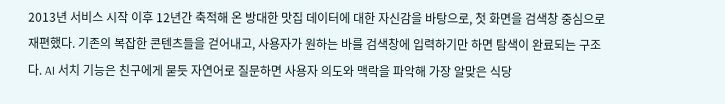2013년 서비스 시작 이후 12년간 축적해 온 방대한 맛집 데이터에 대한 자신감을 바탕으로, 첫 화면을 검색창 중심으로 재편했다. 기존의 복잡한 콘텐츠들을 걷어내고, 사용자가 원하는 바를 검색창에 입력하기만 하면 탐색이 완료되는 구조다. AI 서치 기능은 친구에게 묻듯 자연어로 질문하면 사용자 의도와 맥락을 파악해 가장 알맞은 식당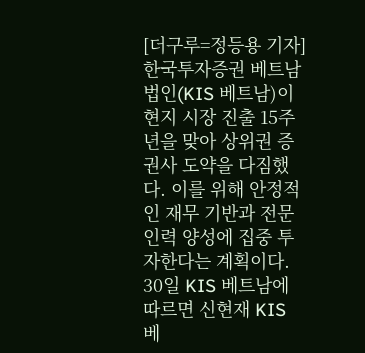[더구루=정등용 기자] 한국투자증권 베트남 법인(KIS 베트남)이 현지 시장 진출 15주년을 맞아 상위권 증권사 도약을 다짐했다. 이를 위해 안정적인 재무 기반과 전문 인력 양성에 집중 투자한다는 계획이다. 30일 KIS 베트남에 따르면 신현재 KIS 베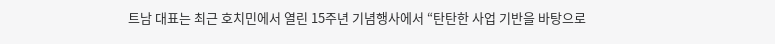트남 대표는 최근 호치민에서 열린 15주년 기념행사에서 “탄탄한 사업 기반을 바탕으로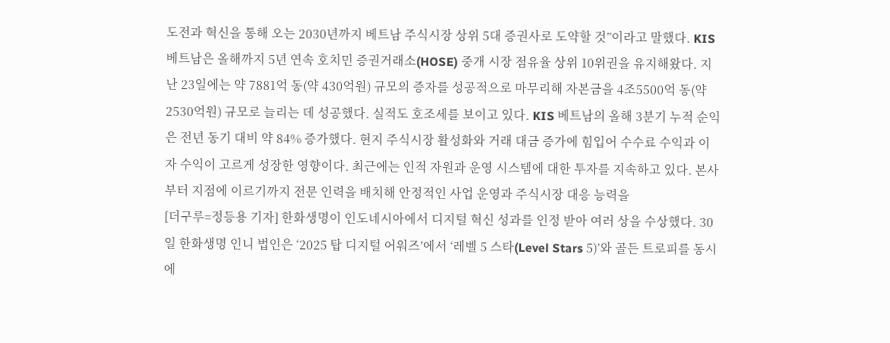도전과 혁신을 통해 오는 2030년까지 베트남 주식시장 상위 5대 증권사로 도약할 것”이라고 말했다. KIS 베트남은 올해까지 5년 연속 호치민 증권거래소(HOSE) 중개 시장 점유율 상위 10위권을 유지해왔다. 지난 23일에는 약 7881억 동(약 430억원) 규모의 증자를 성공적으로 마무리해 자본금을 4조5500억 동(약 2530억원) 규모로 늘리는 데 성공했다. 실적도 호조세를 보이고 있다. KIS 베트남의 올해 3분기 누적 순익은 전년 동기 대비 약 84% 증가했다. 현지 주식시장 활성화와 거래 대금 증가에 힘입어 수수료 수익과 이자 수익이 고르게 성장한 영향이다. 최근에는 인적 자원과 운영 시스템에 대한 투자를 지속하고 있다. 본사부터 지점에 이르기까지 전문 인력을 배치해 안정적인 사업 운영과 주식시장 대응 능력을
[더구루=정등용 기자] 한화생명이 인도네시아에서 디지털 혁신 성과를 인정 받아 여러 상을 수상했다. 30일 한화생명 인니 법인은 ‘2025 탑 디지털 어워즈’에서 ‘레벨 5 스타(Level Stars 5)’와 골든 트로피를 동시에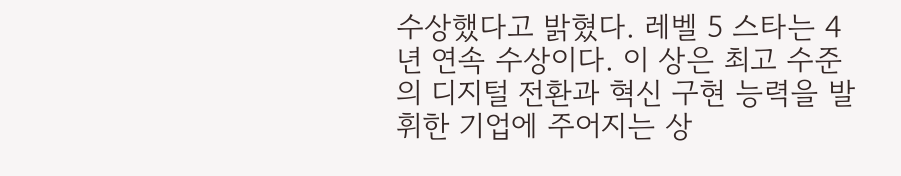수상했다고 밝혔다. 레벨 5 스타는 4년 연속 수상이다. 이 상은 최고 수준의 디지털 전환과 혁신 구현 능력을 발휘한 기업에 주어지는 상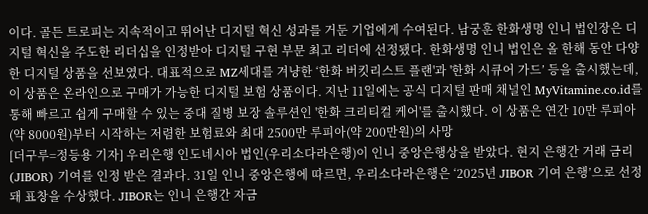이다. 골든 트로피는 지속적이고 뛰어난 디지털 혁신 성과를 거둔 기업에게 수여된다. 남궁훈 한화생명 인니 법인장은 디지털 혁신을 주도한 리더십을 인정받아 디지털 구현 부문 최고 리더에 선정됐다. 한화생명 인니 법인은 올 한해 동안 다양한 디지털 상품을 선보였다. 대표적으로 MZ세대를 겨냥한 ‘한화 버킷리스트 플랜'과 '한화 시큐어 가드’ 등을 출시했는데, 이 상품은 온라인으로 구매가 가능한 디지털 보험 상품이다. 지난 11일에는 공식 디지털 판매 채널인 MyVitamine.co.id를 통해 빠르고 쉽게 구매할 수 있는 중대 질병 보장 솔루션인 '한화 크리티컬 케어'를 출시했다. 이 상품은 연간 10만 루피아(약 8000원)부터 시작하는 저렴한 보험료와 최대 2500만 루피아(약 200만원)의 사망
[더구루=정등용 기자] 우리은행 인도네시아 법인(우리소다라은행)이 인니 중앙은행상을 받았다. 현지 은행간 거래 금리(JIBOR) 기여를 인정 받은 결과다. 31일 인니 중앙은행에 따르면, 우리소다라은행은 ‘2025년 JIBOR 기여 은행’으로 선정돼 표창을 수상했다. JIBOR는 인니 은행간 자금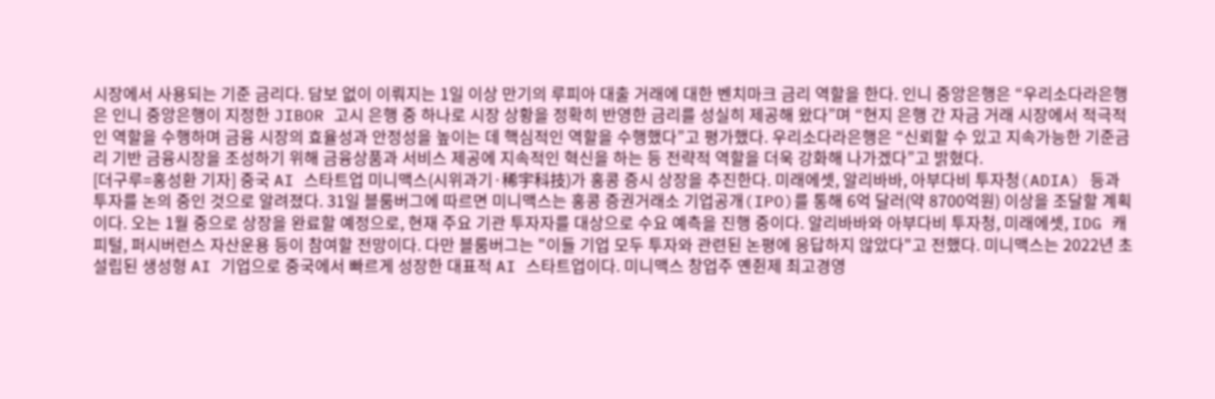시장에서 사용되는 기준 금리다. 담보 없이 이뤄지는 1일 이상 만기의 루피아 대출 거래에 대한 벤치마크 금리 역할을 한다. 인니 중앙은행은 “우리소다라은행은 인니 중앙은행이 지정한 JIBOR 고시 은행 중 하나로 시장 상황을 정확히 반영한 금리를 성실히 제공해 왔다”며 “현지 은행 간 자금 거래 시장에서 적극적인 역할을 수행하며 금융 시장의 효율성과 안정성을 높이는 데 핵심적인 역할을 수행했다”고 평가했다. 우리소다라은행은 “신뢰할 수 있고 지속가능한 기준금리 기반 금융시장을 조성하기 위해 금융상품과 서비스 제공에 지속적인 혁신을 하는 등 전략적 역할을 더욱 강화해 나가겠다”고 밝혔다.
[더구루=홍성환 기자] 중국 AI 스타트업 미니맥스(시위과기·稀宇科技)가 홍콩 증시 상장을 추진한다. 미래에셋, 알리바바, 아부다비 투자청(ADIA) 등과 투자를 논의 중인 것으로 알려졌다. 31일 블룸버그에 따르면 미니맥스는 홍콩 증권거래소 기업공개(IPO)를 통해 6억 달러(약 8700억원) 이상을 조달할 계획이다. 오는 1월 중으로 상장을 완료할 예정으로, 현재 주요 기관 투자자를 대상으로 수요 예측을 진행 중이다. 알리바바와 아부다비 투자청, 미래에셋, IDG 캐피털, 퍼시버런스 자산운용 등이 참여할 전망이다. 다만 블룸버그는 "이들 기업 모두 투자와 관련된 논평에 응답하지 않았다"고 전했다. 미니맥스는 2022년 초 설립된 생성형 AI 기업으로 중국에서 빠르게 성장한 대표적 AI 스타트업이다. 미니맥스 창업주 옌쥔제 최고경영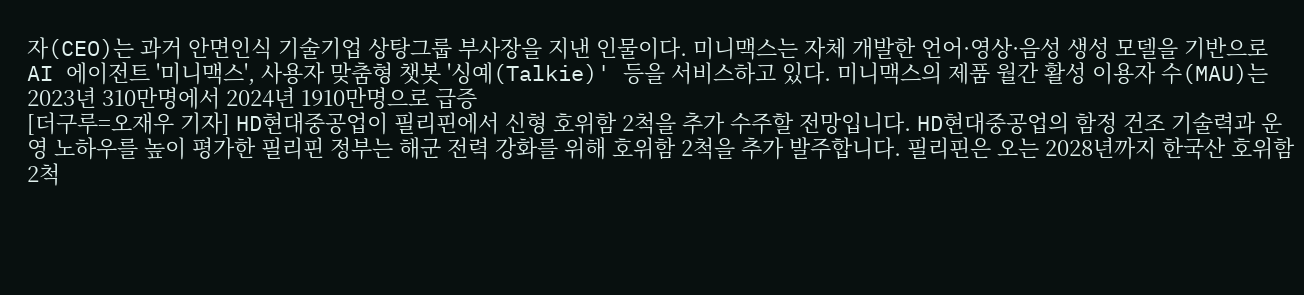자(CEO)는 과거 안면인식 기술기업 상탕그룹 부사장을 지낸 인물이다. 미니맥스는 자체 개발한 언어·영상·음성 생성 모델을 기반으로 AI 에이전트 '미니맥스', 사용자 맞춤형 챗봇 '싱예(Talkie)' 등을 서비스하고 있다. 미니맥스의 제품 월간 활성 이용자 수(MAU)는 2023년 310만명에서 2024년 1910만명으로 급증
[더구루=오재우 기자] HD현대중공업이 필리핀에서 신형 호위함 2척을 추가 수주할 전망입니다. HD현대중공업의 함정 건조 기술력과 운영 노하우를 높이 평가한 필리핀 정부는 해군 전력 강화를 위해 호위함 2척을 추가 발주합니다. 필리핀은 오는 2028년까지 한국산 호위함 2척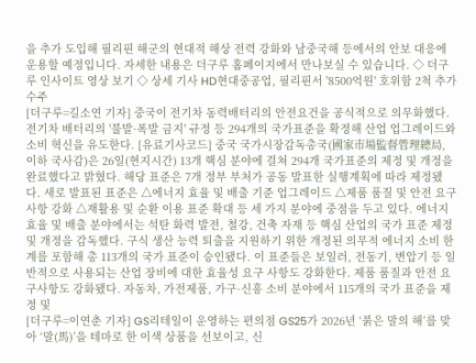을 추가 도입해 필리핀 해군의 현대적 해상 전력 강화와 남중국해 등에서의 안보 대응에 운용할 예정입니다. 자세한 내용은 더구루 홈페이지에서 만나보실 수 있습니다. ◇ 더구루 인사이트 영상 보기 ◇ 상세 기사 HD현대중공업, 필리핀서 '8500억원' 호위함 2척 추가 수주
[더구루=길소연 기자] 중국이 전기차 동력배터리의 안전요건을 공식적으로 의무화했다. 전기차 배터리의 '불발·폭발 금지' 규정 등 294개의 국가표준을 확정해 산업 업그레이드와 소비 혁신을 유도한다. [유료기사코드] 중국 국가시장감독총국(國家市場監督管理總局, 이하 국사감)은 26일(현지시간) 13개 핵심 분야에 걸쳐 294개 국가표준의 제정 및 개정을 완료했다고 밝혔다. 해당 표준은 7개 정부 부처가 공동 발표한 실행계획에 따라 제정됐다. 새로 발표된 표준은 △에너지 효율 및 배출 기준 업그레이드 △제품 품질 및 안전 요구사항 강화 △재활용 및 순환 이용 표준 확대 등 세 가지 분야에 중점을 두고 있다. 에너지 효율 및 배출 분야에서는 석탄 화력 발전, 철강, 건축 자재 등 핵심 산업의 국가 표준 제정 및 개정을 감독했다. 구식 생산 능력 퇴출을 지원하기 위한 개정된 의무적 에너지 소비 한계를 포함해 총 113개의 국가 표준이 승인됐다. 이 표준들은 보일러, 전동기, 변압기 등 일반적으로 사용되는 산업 장비에 대한 효율성 요구 사항도 강화한다. 제품 품질과 안전 요구사항도 강화됐다. 자동차, 가전제품, 가구·신흥 소비 분야에서 115개의 국가 표준을 제정 및
[더구루=이연춘 기자] GS리테일이 운영하는 편의점 GS25가 2026년 ‘붉은 말의 해’를 맞아 ‘말(馬)’을 테마로 한 이색 상품을 선보이고, 신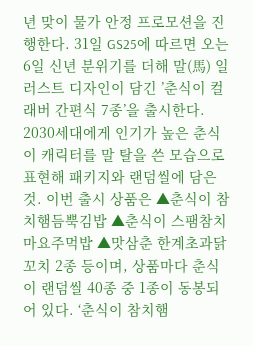년 맞이 물가 안정 프로모션을 진행한다. 31일 GS25에 따르면 오는 6일 신년 분위기를 더해 말(馬) 일러스트 디자인이 담긴 ’춘식이 컬래버 간편식 7종’을 출시한다. 2030세대에게 인기가 높은 춘식이 캐릭터를 말 탈을 쓴 모습으로 표현해 패키지와 랜덤씰에 담은 것. 이번 출시 상품은 ▲춘식이 참치햄듬뿍김밥 ▲춘식이 스팸참치마요주먹밥 ▲맛삼춘 한계초과닭꼬치 2종 등이며, 상품마다 춘식이 랜덤씰 40종 중 1종이 동봉되어 있다. ‘춘식이 참치햄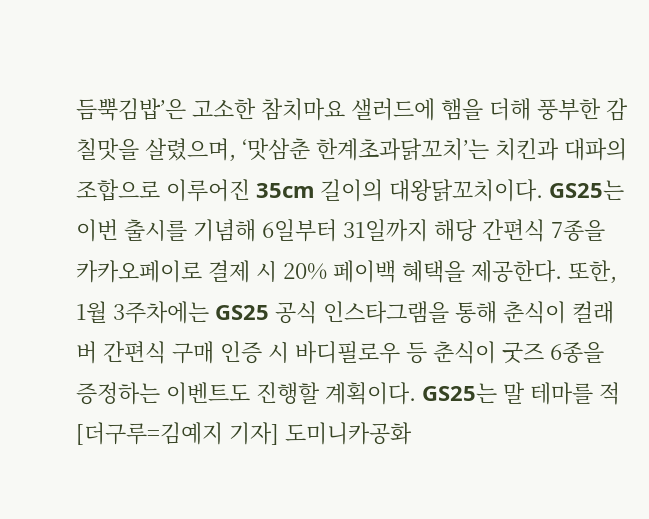듬뿍김밥’은 고소한 참치마요 샐러드에 햄을 더해 풍부한 감칠맛을 살렸으며, ‘맛삼춘 한계초과닭꼬치’는 치킨과 대파의 조합으로 이루어진 35cm 길이의 대왕닭꼬치이다. GS25는 이번 출시를 기념해 6일부터 31일까지 해당 간편식 7종을 카카오페이로 결제 시 20% 페이백 혜택을 제공한다. 또한, 1월 3주차에는 GS25 공식 인스타그램을 통해 춘식이 컬래버 간편식 구매 인증 시 바디필로우 등 춘식이 굿즈 6종을 증정하는 이벤트도 진행할 계획이다. GS25는 말 테마를 적
[더구루=김예지 기자] 도미니카공화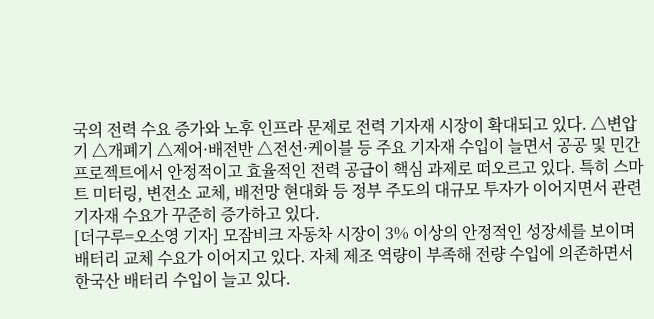국의 전력 수요 증가와 노후 인프라 문제로 전력 기자재 시장이 확대되고 있다. △변압기 △개폐기 △제어·배전반 △전선·케이블 등 주요 기자재 수입이 늘면서 공공 및 민간 프로젝트에서 안정적이고 효율적인 전력 공급이 핵심 과제로 떠오르고 있다. 특히 스마트 미터링, 변전소 교체, 배전망 현대화 등 정부 주도의 대규모 투자가 이어지면서 관련 기자재 수요가 꾸준히 증가하고 있다.
[더구루=오소영 기자] 모잠비크 자동차 시장이 3% 이상의 안정적인 성장세를 보이며 배터리 교체 수요가 이어지고 있다. 자체 제조 역량이 부족해 전량 수입에 의존하면서 한국산 배터리 수입이 늘고 있다.